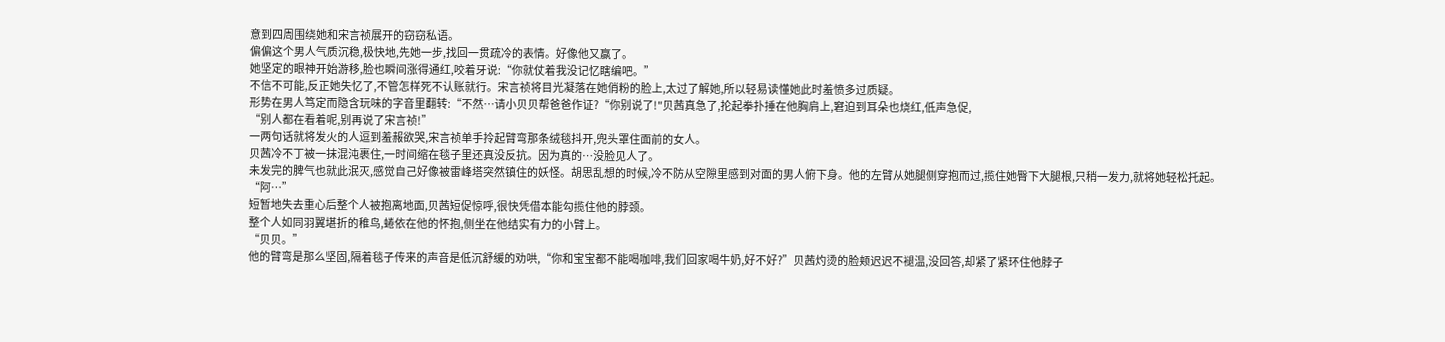意到四周围绕她和宋言祯展开的窃窃私语。
偏偏这个男人气质沉稳,极快地,先她一步,找回一贯疏冷的表情。好像他又赢了。
她坚定的眼神开始游移,脸也瞬间涨得通红,咬着牙说:“你就仗着我没记忆瞎编吧。”
不信不可能,反正她失忆了,不管怎样死不认账就行。宋言祯将目光凝落在她俏粉的脸上,太过了解她,所以轻易读懂她此时羞愤多过质疑。
形势在男人笃定而隐含玩味的字音里翻转:“不然…请小贝贝帮爸爸作证?“你别说了!"贝茜真急了,抡起拳扑捶在他胸肩上,窘迫到耳朵也烧红,低声急促,
“别人都在看着呢,别再说了宋言祯!”
一两句话就将发火的人逗到羞赧欲哭,宋言祯单手拎起臂弯那条绒毯抖开,兜头罩住面前的女人。
贝茜冷不丁被一抹混沌裹住,一时间缩在毯子里还真没反抗。因为真的…没脸见人了。
未发完的脾气也就此泯灭,感觉自己好像被雷峰塔突然镇住的妖怪。胡思乱想的时候,冷不防从空隙里感到对面的男人俯下身。他的左臂从她腿侧穿抱而过,揽住她臀下大腿根,只稍一发力,就将她轻松托起。
“阿…”
短暂地失去重心后整个人被抱离地面,贝茜短促惊呼,很快凭借本能勾揽住他的脖颈。
整个人如同羽翼堪折的稚鸟,蜷依在他的怀抱,侧坐在他结实有力的小臂上。
“贝贝。”
他的臂弯是那么坚固,隔着毯子传来的声音是低沉舒缓的劝哄,“你和宝宝都不能喝咖啡,我们回家喝牛奶,好不好?”贝茜灼烫的脸颊迟迟不褪温,没回答,却紧了紧环住他脖子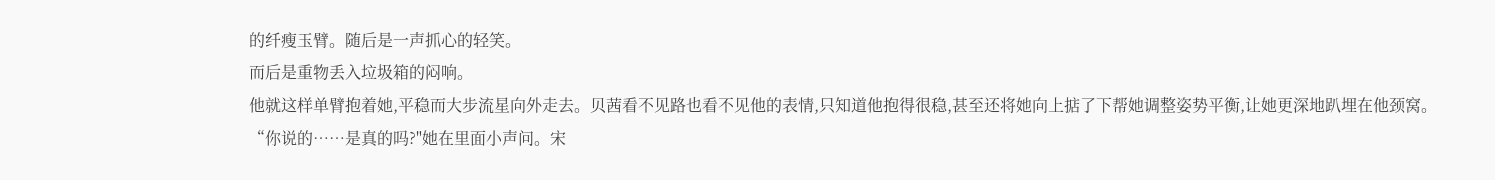的纤瘦玉臂。随后是一声抓心的轻笑。
而后是重物丢入垃圾箱的闷响。
他就这样单臂抱着她,平稳而大步流星向外走去。贝茜看不见路也看不见他的表情,只知道他抱得很稳,甚至还将她向上掂了下帮她调整姿势平衡,让她更深地趴埋在他颈窝。“你说的……是真的吗?"她在里面小声问。宋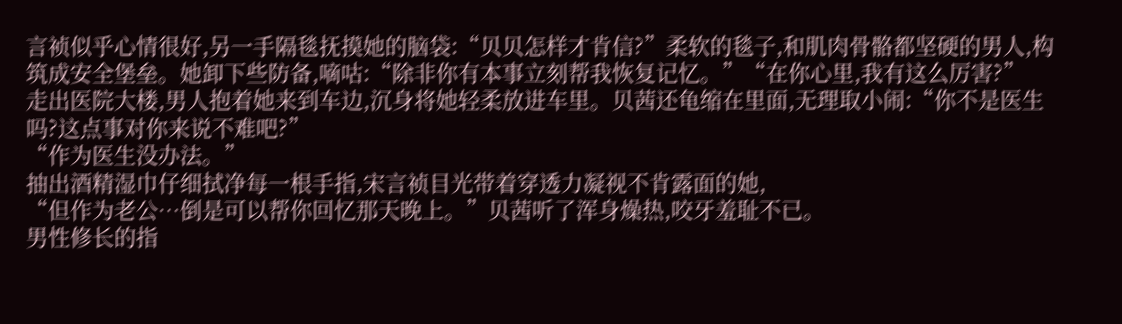言祯似乎心情很好,另一手隔毯抚摸她的脑袋:“贝贝怎样才肯信?”柔软的毯子,和肌肉骨骼都坚硬的男人,构筑成安全堡垒。她卸下些防备,嘀咕:“除非你有本事立刻帮我恢复记忆。”“在你心里,我有这么厉害?”
走出医院大楼,男人抱着她来到车边,沉身将她轻柔放进车里。贝茜还龟缩在里面,无理取小闹:“你不是医生吗?这点事对你来说不难吧?”
“作为医生没办法。”
抽出酒精湿巾仔细拭净每一根手指,宋言祯目光带着穿透力凝视不肯露面的她,
“但作为老公…倒是可以帮你回忆那天晚上。”贝茜听了浑身燥热,咬牙羞耻不已。
男性修长的指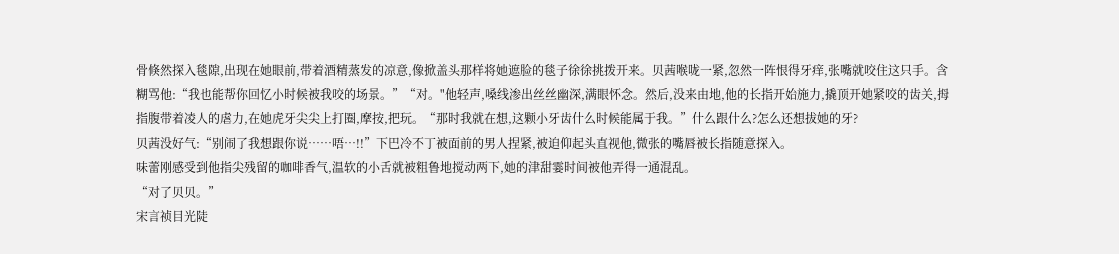骨倏然探入毯隙,出现在她眼前,带着酒精蒸发的凉意,像掀盖头那样将她遮脸的毯子徐徐挑拨开来。贝茜喉咙一紧,忽然一阵恨得牙痒,张嘴就咬住这只手。含糊骂他:“我也能帮你回忆小时候被我咬的场景。”“对。"他轻声,嗓线渗出丝丝幽深,满眼怀念。然后,没来由地,他的长指开始施力,撬顶开她紧咬的齿关,拇指腹带着凌人的虐力,在她虎牙尖尖上打圈,摩按,把玩。“那时我就在想,这颗小牙齿什么时候能属于我。”什么跟什么?怎么还想拔她的牙?
贝茜没好气:“别闹了我想跟你说……唔…!!”下巴冷不丁被面前的男人捏紧,被迫仰起头直视他,微张的嘴唇被长指随意探入。
味蕾刚感受到他指尖残留的咖啡香气,温软的小舌就被粗鲁地搅动两下,她的津甜霎时间被他弄得一通混乱。
“对了贝贝。”
宋言祯目光陡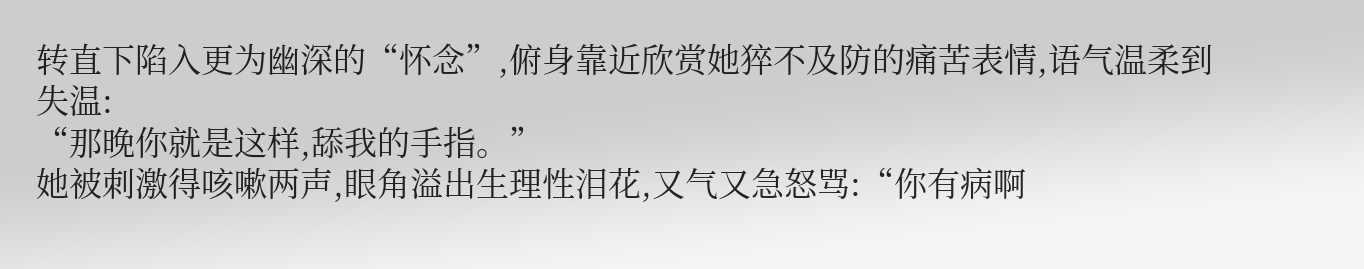转直下陷入更为幽深的“怀念”,俯身靠近欣赏她猝不及防的痛苦表情,语气温柔到失温:
“那晚你就是这样,舔我的手指。”
她被刺激得咳嗽两声,眼角溢出生理性泪花,又气又急怒骂:“你有病啊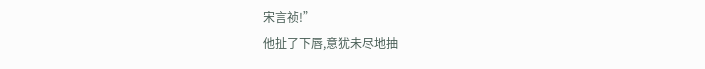宋言祯!”
他扯了下唇,意犹未尽地抽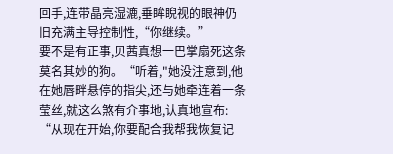回手,连带晶亮湿漉,垂眸睨视的眼神仍旧充满主导控制性,“你继续。”
要不是有正事,贝茜真想一巴掌扇死这条莫名其妙的狗。“听着,"她没注意到,他在她唇畔悬停的指尖,还与她牵连着一条莹丝,就这么煞有介事地,认真地宣布:
“从现在开始,你要配合我帮我恢复记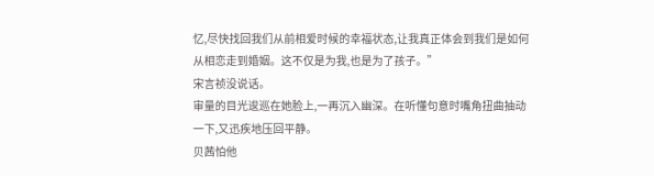忆,尽快找回我们从前相爱时候的幸福状态,让我真正体会到我们是如何从相恋走到婚姻。这不仅是为我,也是为了孩子。”
宋言祯没说话。
审量的目光逡巡在她脸上,一再沉入幽深。在听懂句意时嘴角扭曲抽动一下,又迅疾地压回平静。
贝茜怕他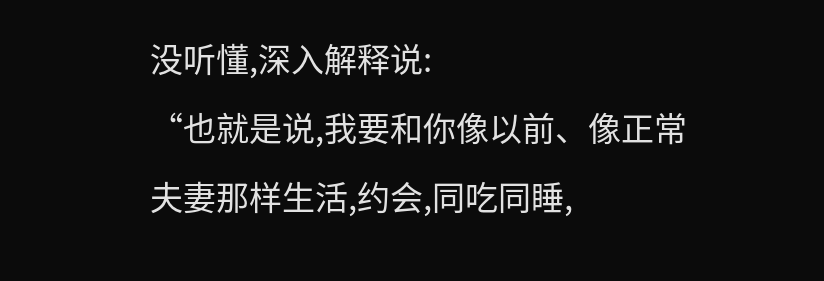没听懂,深入解释说:
“也就是说,我要和你像以前、像正常夫妻那样生活,约会,同吃同睡,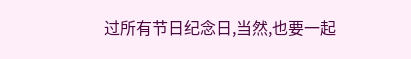过所有节日纪念日,当然,也要一起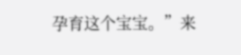孕育这个宝宝。”来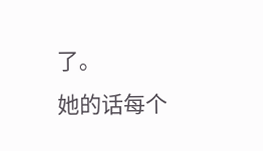了。
她的话每个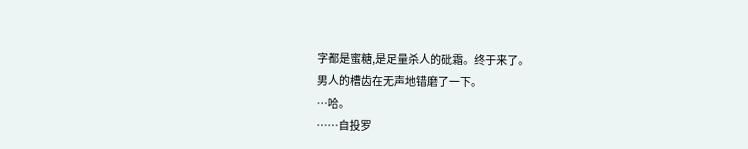字都是蜜糖,是足量杀人的砒霜。终于来了。
男人的槽齿在无声地错磨了一下。
…哈。
……自投罗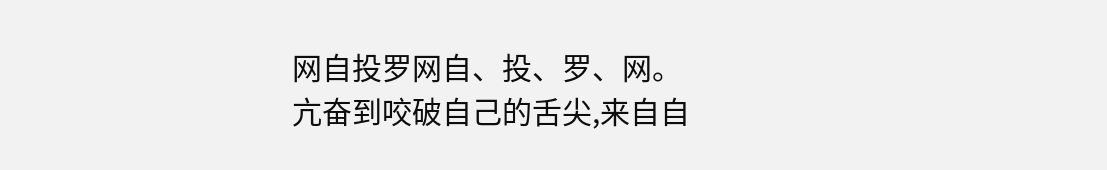网自投罗网自、投、罗、网。
亢奋到咬破自己的舌尖,来自自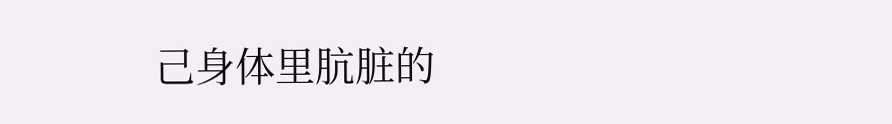己身体里肮脏的